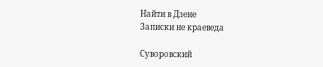Найти в Дзене
Записки не краеведа

Суворовский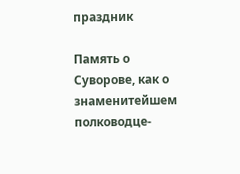праздник

Память о Суворове, как о знаменитейшем полководце-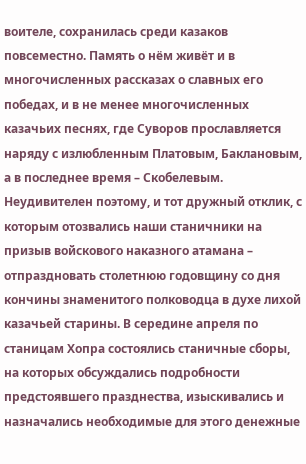воителе, сохранилась среди казаков повсеместно. Память о нём живёт и в многочисленных рассказах о славных его победах, и в не менее многочисленных казачьих песнях, где Суворов прославляется наряду с излюбленным Платовым, Баклановым, а в последнее время – Скобелевым. Неудивителен поэтому, и тот дружный отклик, с которым отозвались наши станичники на призыв войскового наказного атамана – отпраздновать столетнюю годовщину со дня кончины знаменитого полководца в духе лихой казачьей старины. В середине апреля по станицам Хопра состоялись станичные сборы, на которых обсуждались подробности предстоявшего празднества, изыскивались и назначались необходимые для этого денежные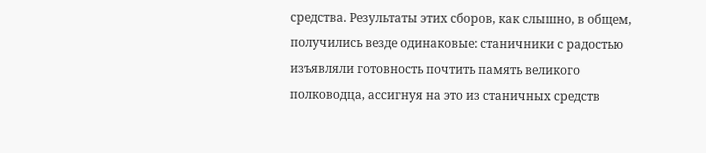средства. Результаты этих сборов, как слышно, в общем, получились везде одинаковые: станичники с радостью изъявляли готовность почтить память великого полководца, ассигнуя на это из станичных средств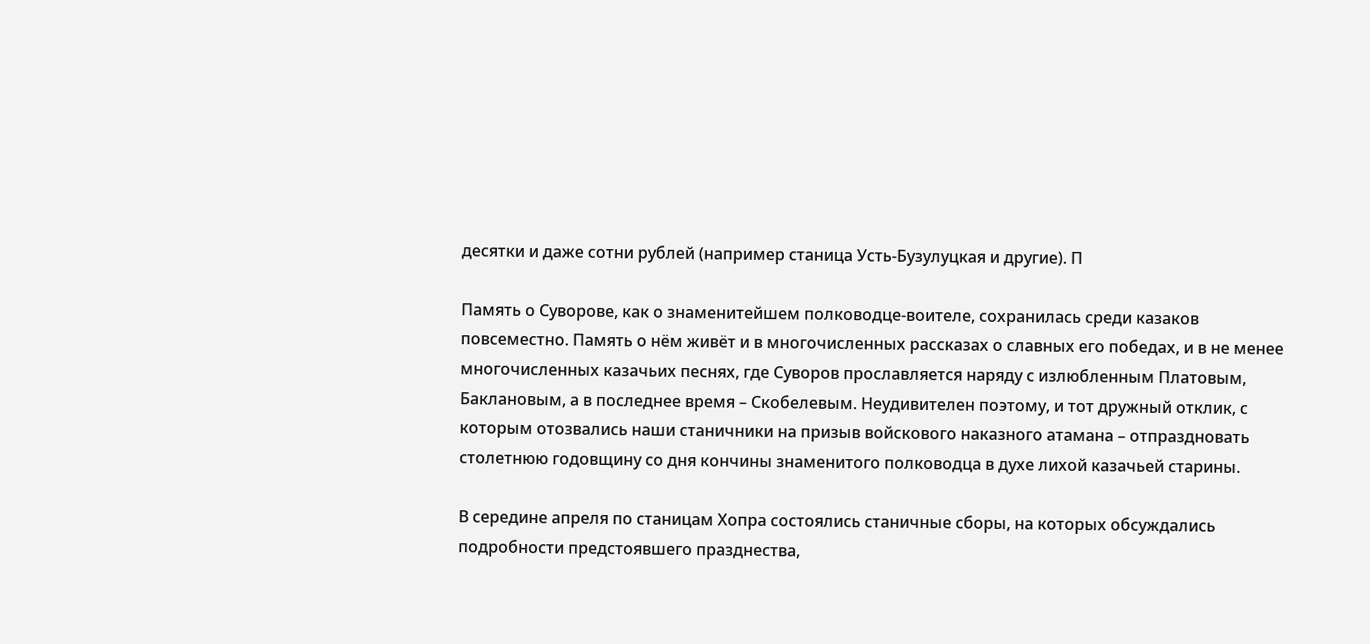десятки и даже сотни рублей (например станица Усть-Бузулуцкая и другие). П

Память о Суворове, как о знаменитейшем полководце-воителе, сохранилась среди казаков повсеместно. Память о нём живёт и в многочисленных рассказах о славных его победах, и в не менее многочисленных казачьих песнях, где Суворов прославляется наряду с излюбленным Платовым, Баклановым, а в последнее время – Скобелевым. Неудивителен поэтому, и тот дружный отклик, с которым отозвались наши станичники на призыв войскового наказного атамана – отпраздновать столетнюю годовщину со дня кончины знаменитого полководца в духе лихой казачьей старины.

В середине апреля по станицам Хопра состоялись станичные сборы, на которых обсуждались подробности предстоявшего празднества,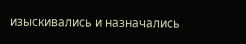изыскивались и назначались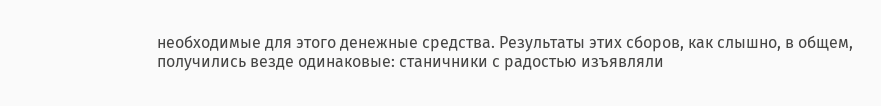необходимые для этого денежные средства. Результаты этих сборов, как слышно, в общем, получились везде одинаковые: станичники с радостью изъявляли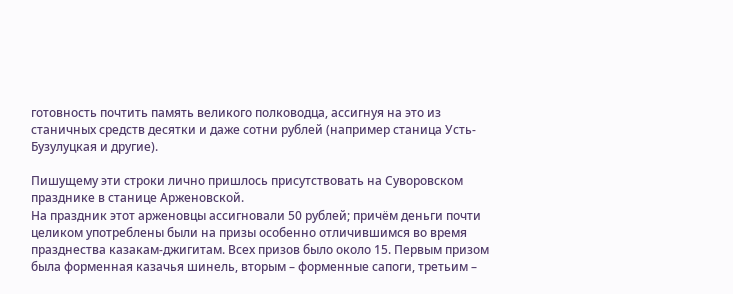готовность почтить память великого полководца, ассигнуя на это из станичных средств десятки и даже сотни рублей (например станица Усть-Бузулуцкая и другие).

Пишущему эти строки лично пришлось присутствовать на Суворовском празднике в станице Арженовской.
На праздник этот арженовцы ассигновали 50 рублей; причём деньги почти целиком употреблены были на призы особенно отличившимся во время празднества казакам-джигитам. Всех призов было около 15. Первым призом была форменная казачья шинель, вторым – форменные сапоги, третьим –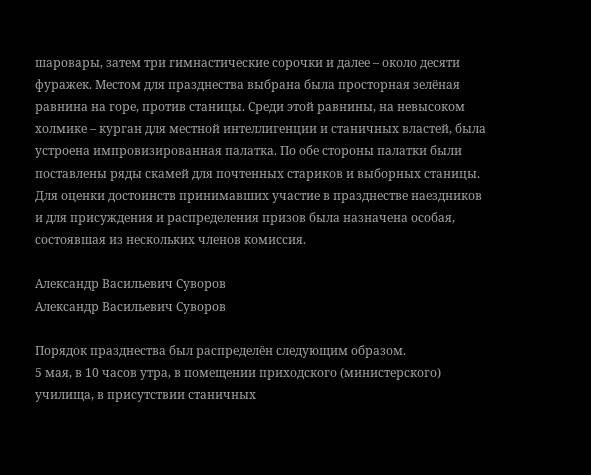шаровары, затем три гимнастические сорочки и далее – около десяти фуражек. Местом для празднества выбрана была просторная зелёная равнина на горе, против станицы. Среди этой равнины, на невысоком холмике – курган для местной интеллигенции и станичных властей, была устроена импровизированная палатка. По обе стороны палатки были поставлены ряды скамей для почтенных стариков и выборных станицы. Для оценки достоинств принимавших участие в празднестве наездников и для присуждения и распределения призов была назначена особая, состоявшая из нескольких членов комиссия.

Александр Васильевич Суворов
Александр Васильевич Суворов

Порядок празднества был распределён следующим образом.
5 мая, в 10 часов утра, в помещении приходского (министерского) училища, в присутствии станичных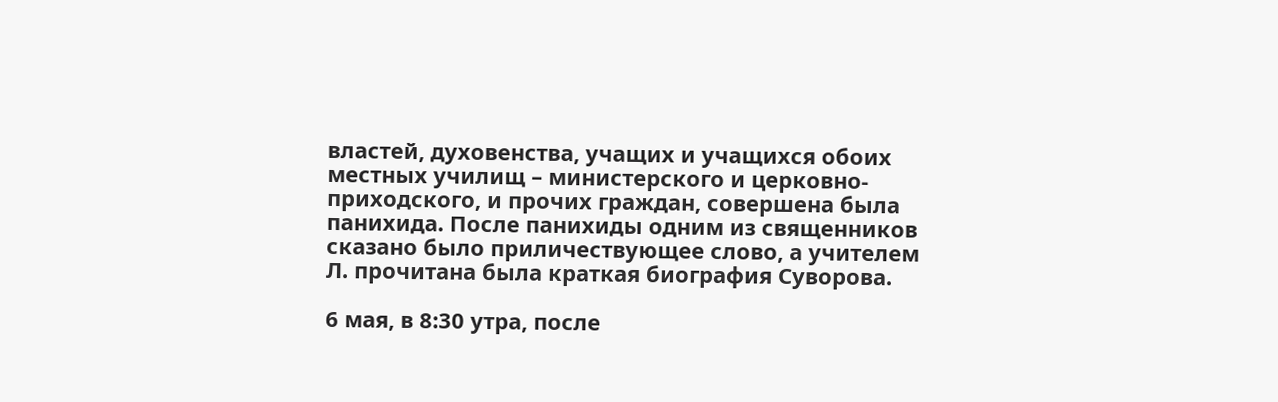властей, духовенства, учащих и учащихся обоих местных училищ – министерского и церковно-приходского, и прочих граждан, совершена была панихида. После панихиды одним из священников сказано было приличествующее слово, а учителем Л. прочитана была краткая биография Суворова.

6 мая, в 8:30 утра, после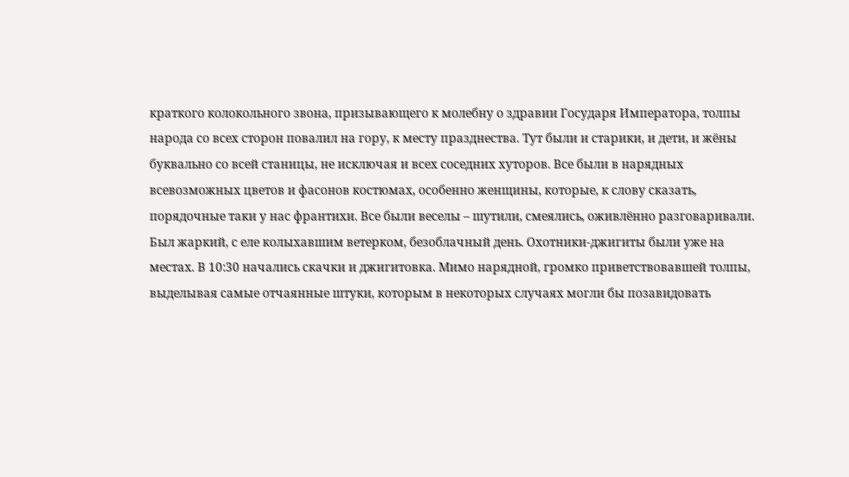краткого колокольного звона, призывающего к молебну о здравии Государя Императора, толпы народа со всех сторон повалил на гору, к месту празднества. Тут были и старики, и дети, и жёны буквально со всей станицы, не исключая и всех соседних хуторов. Все были в нарядных всевозможных цветов и фасонов костюмах, особенно женщины, которые, к слову сказать, порядочные таки у нас франтихи. Все были веселы – шутили, смеялись, оживлённо разговаривали. Был жаркий, с еле колыхавшим ветерком, безоблачный день. Охотники-джигиты были уже на местах. В 10:30 начались скачки и джигитовка. Мимо нарядной, громко приветствовавшей толпы, выделывая самые отчаянные штуки, которым в некоторых случаях могли бы позавидовать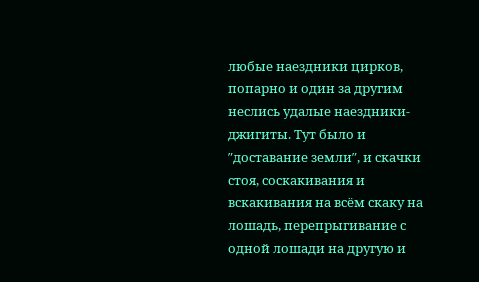любые наездники цирков, попарно и один за другим неслись удалые наездники-джигиты. Тут было и ″доставание земли″, и скачки стоя, соскакивания и вскакивания на всём скаку на лошадь, перепрыгивание с одной лошади на другую и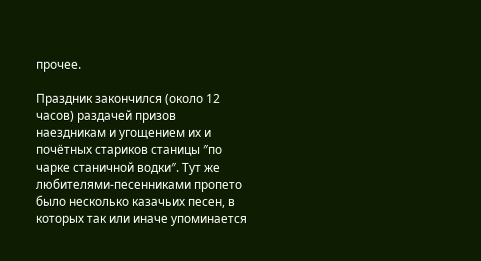прочее.

Праздник закончился (около 12 часов) раздачей призов наездникам и угощением их и почётных стариков станицы ″по чарке станичной водки″. Тут же любителями-песенниками пропето было несколько казачьих песен, в которых так или иначе упоминается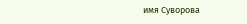имя Суворова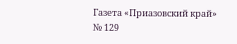Газета «Приазовский край» № 129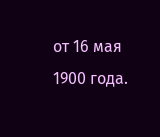от 16 мая 1900 года.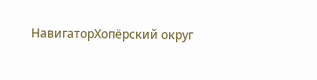НавигаторХопёрский округ